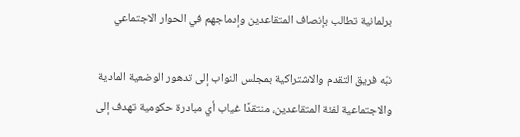برلمانية تطالب بإنصاف المتقاعدين وإدماجهم في الحوار الاجتماعي

نبّه فريق التقدم والاشتراكية بمجلس النواب إلى تدهور الوضعية المادية والاجتماعية لفئة المتقاعدين، منتقدًا غياب أي مبادرة حكومية تهدف إلى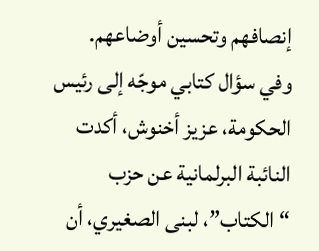إنصافهم وتحسين أوضاعهم.
وفي سؤال كتابي موجّه إلى رئيس الحكومة، عزيز أخنوش، أكدت النائبة البرلمانية عن حزب “الكتاب”، لبنى الصغيري، أن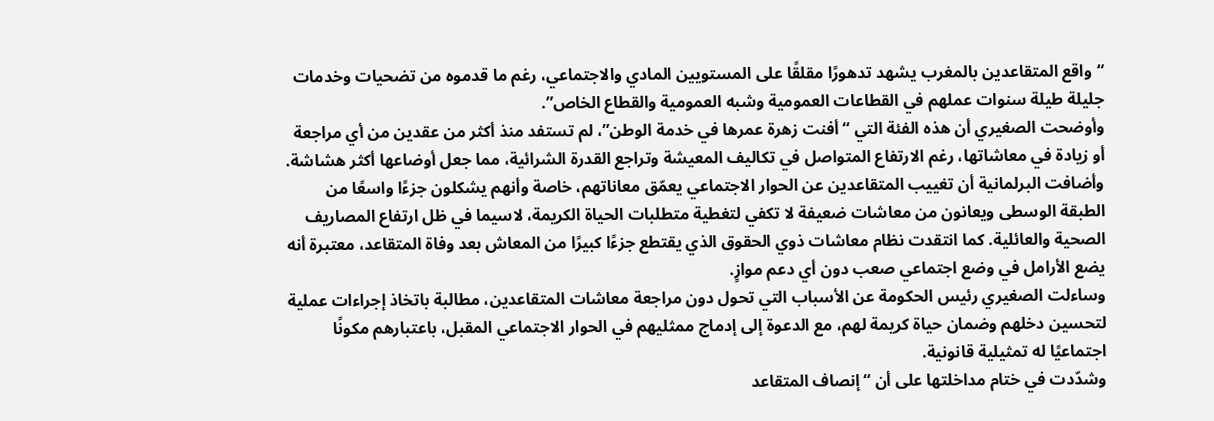“واقع المتقاعدين بالمغرب يشهد تدهورًا مقلقًا على المستويين المادي والاجتماعي، رغم ما قدموه من تضحيات وخدمات جليلة طيلة سنوات عملهم في القطاعات العمومية وشبه العمومية والقطاع الخاص”.
وأوضحت الصغيري أن هذه الفئة التي “أفنت زهرة عمرها في خدمة الوطن”، لم تستفد منذ أكثر من عقدين من أي مراجعة أو زيادة في معاشاتها، رغم الارتفاع المتواصل في تكاليف المعيشة وتراجع القدرة الشرائية، مما جعل أوضاعها أكثر هشاشة.
وأضافت البرلمانية أن تغييب المتقاعدين عن الحوار الاجتماعي يعمّق معاناتهم، خاصة وأنهم يشكلون جزءًا واسعًا من الطبقة الوسطى ويعانون من معاشات ضعيفة لا تكفي لتغطية متطلبات الحياة الكريمة، لاسيما في ظل ارتفاع المصاريف الصحية والعائلية. كما انتقدت نظام معاشات ذوي الحقوق الذي يقتطع جزءًا كبيرًا من المعاش بعد وفاة المتقاعد، معتبرة أنه يضع الأرامل في وضع اجتماعي صعب دون أي دعم موازٍ.
وساءلت الصغيري رئيس الحكومة عن الأسباب التي تحول دون مراجعة معاشات المتقاعدين، مطالبة باتخاذ إجراءات عملية لتحسين دخلهم وضمان حياة كريمة لهم، مع الدعوة إلى إدماج ممثليهم في الحوار الاجتماعي المقبل، باعتبارهم مكونًا اجتماعيًا له تمثيلية قانونية.
وشدّدت في ختام مداخلتها على أن “إنصاف المتقاعد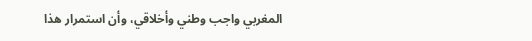المغربي واجب وطني وأخلاقي، وأن استمرار هذا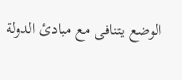الوضع يتنافى مع مبادئ الدولة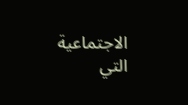الاجتماعية التي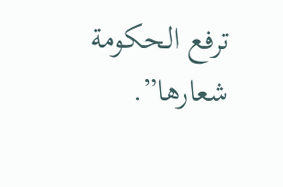ترفع الحكومة شعارها”.